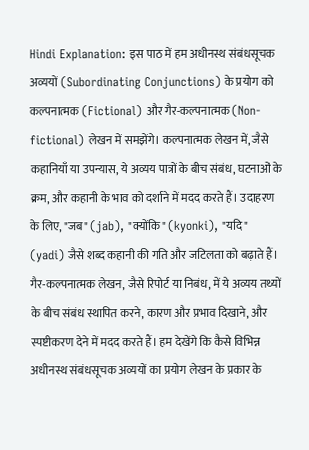Hindi Explanation: इस पाठ में हम अधीनस्थ संबंधसूचक अव्ययों (Subordinating Conjunctions) के प्रयोग को कल्पनात्मक (Fictional) और गैर-कल्पनात्मक (Non-fictional) लेखन में समझेंगे। कल्पनात्मक लेखन में, जैसे कहानियाँ या उपन्यास, ये अव्यय पात्रों के बीच संबंध, घटनाओं के क्रम, और कहानी के भाव को दर्शाने में मदद करते हैं। उदाहरण के लिए, "जब" (jab), "क्योंकि" (kyonki), "यदि" (yadi) जैसे शब्द कहानी की गति और जटिलता को बढ़ाते हैं। गैर-कल्पनात्मक लेखन, जैसे रिपोर्ट या निबंध, में ये अव्यय तथ्यों के बीच संबंध स्थापित करने, कारण और प्रभाव दिखाने, और स्पष्टीकरण देने में मदद करते हैं। हम देखेंगे कि कैसे विभिन्न अधीनस्थ संबंधसूचक अव्ययों का प्रयोग लेखन के प्रकार के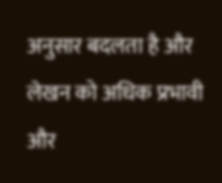अनुसार बदलता है और लेखन को अधिक प्रभावी और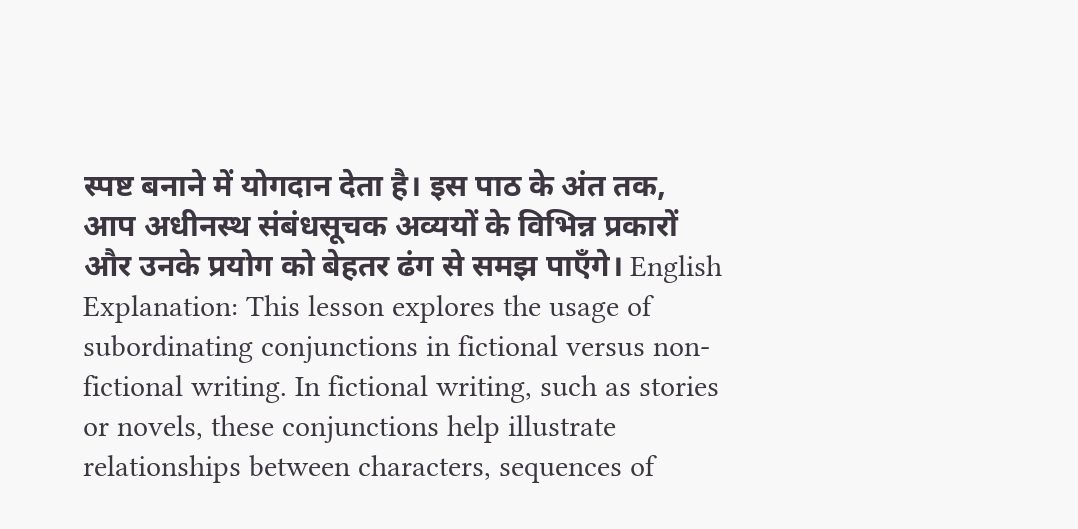स्पष्ट बनाने में योगदान देता है। इस पाठ के अंत तक, आप अधीनस्थ संबंधसूचक अव्ययों के विभिन्न प्रकारों और उनके प्रयोग को बेहतर ढंग से समझ पाएँगे। English Explanation: This lesson explores the usage of subordinating conjunctions in fictional versus non-fictional writing. In fictional writing, such as stories or novels, these conjunctions help illustrate relationships between characters, sequences of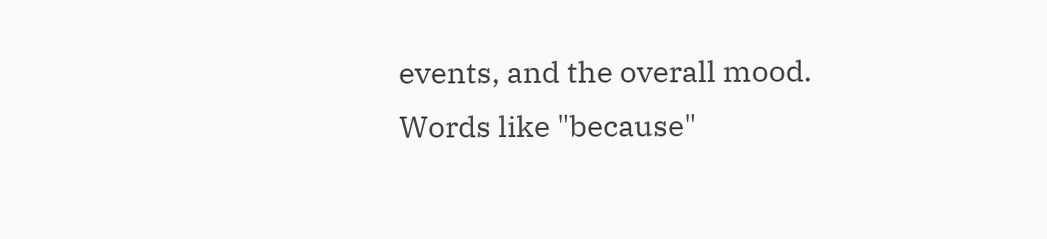events, and the overall mood. Words like "because"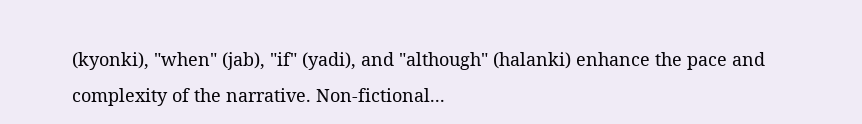(kyonki), "when" (jab), "if" (yadi), and "although" (halanki) enhance the pace and complexity of the narrative. Non-fictional...